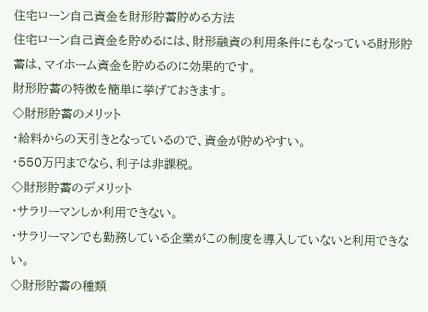住宅ローン自己資金を財形貯蓄貯める方法
住宅ローン自己資金を貯めるには、財形融資の利用条件にもなっている財形貯蓄は、マイホーム資金を貯めるのに効果的です。
財形貯蓄の特徴を簡単に挙げておきます。
◇財形貯蓄のメリット
・給料からの天引きとなっているので、資金が貯めやすい。
・550万円までなら、利子は非課税。
◇財形貯蓄のデメリット
・サラリーマンしか利用できない。
・サラリーマンでも勤務している企業がこの制度を導入していないと利用できない。
◇財形貯蓄の種類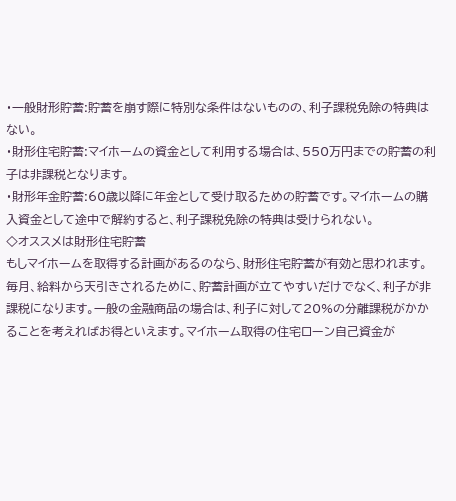・一般財形貯蓄:貯蓄を崩す際に特別な条件はないものの、利子課税免除の特典はない。
・財形住宅貯蓄:マイホームの資金として利用する場合は、550万円までの貯蓄の利子は非課税となります。
・財形年金貯蓄:60歳以降に年金として受け取るための貯蓄です。マイホームの購入資金として途中で解約すると、利子課税免除の特典は受けられない。
◇オススメは財形住宅貯蓄
もしマイホームを取得する計画があるのなら、財形住宅貯蓄が有効と思われます。
毎月、給料から天引きされるために、貯蓄計画が立てやすいだけでなく、利子が非課税になります。一般の金融商品の場合は、利子に対して20%の分離課税がかかることを考えればお得といえます。マイホーム取得の住宅ローン自己資金が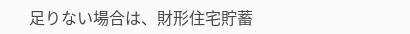足りない場合は、財形住宅貯蓄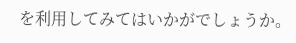を利用してみてはいかがでしょうか。